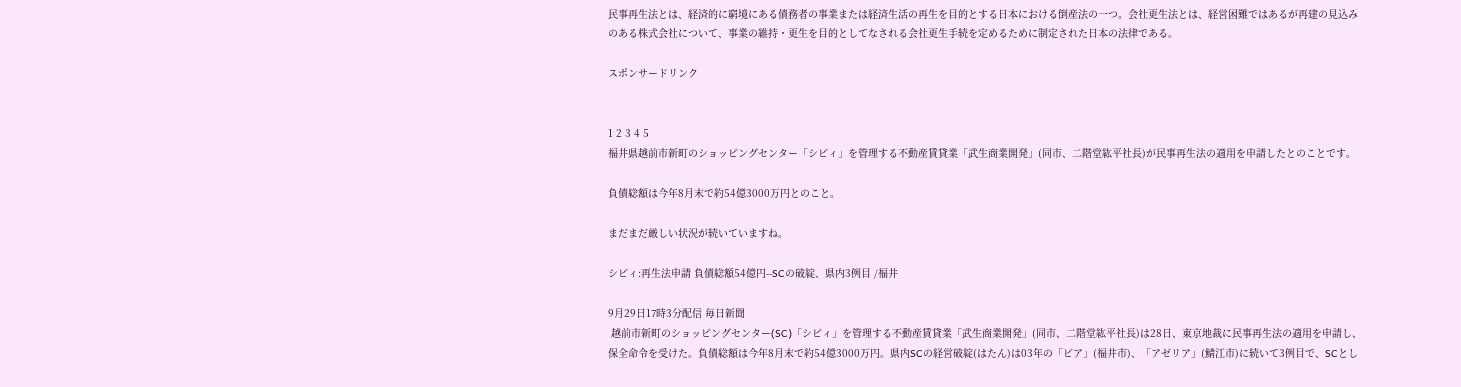民事再生法とは、経済的に窮境にある債務者の事業または経済生活の再生を目的とする日本における倒産法の一つ。会社更生法とは、経営困難ではあるが再建の見込みのある株式会社について、事業の維持・更生を目的としてなされる会社更生手続を定めるために制定された日本の法律である。

スポンサードリンク


1 2 3 4 5
福井県越前市新町のショッピングセンター「シピィ」を管理する不動産賃貸業「武生商業開発」(同市、二階堂紘平社長)が民事再生法の適用を申請したとのことです。

負債総額は今年8月末で約54億3000万円とのこと。

まだまだ厳しい状況が続いていますね。

シピィ:再生法申請 負債総額54億円--SCの破綻、県内3例目 /福井

9月29日17時3分配信 毎日新聞
 越前市新町のショッピングセンター(SC)「シピィ」を管理する不動産賃貸業「武生商業開発」(同市、二階堂紘平社長)は28日、東京地裁に民事再生法の適用を申請し、保全命令を受けた。負債総額は今年8月末で約54億3000万円。県内SCの経営破綻(はたん)は03年の「ピア」(福井市)、「アゼリア」(鯖江市)に続いて3例目で、SCとし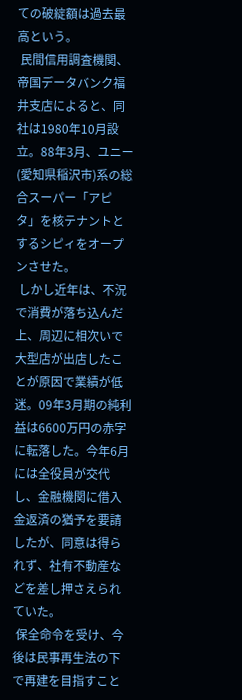ての破綻額は過去最高という。
 民間信用調査機関、帝国データバンク福井支店によると、同社は1980年10月設立。88年3月、ユニー(愛知県稲沢市)系の総合スーパー「アピタ」を核テナントとするシピィをオープンさせた。
 しかし近年は、不況で消費が落ち込んだ上、周辺に相次いで大型店が出店したことが原因で業績が低迷。09年3月期の純利益は6600万円の赤字に転落した。今年6月には全役員が交代し、金融機関に借入金返済の猶予を要請したが、同意は得られず、社有不動産などを差し押さえられていた。
 保全命令を受け、今後は民事再生法の下で再建を目指すこと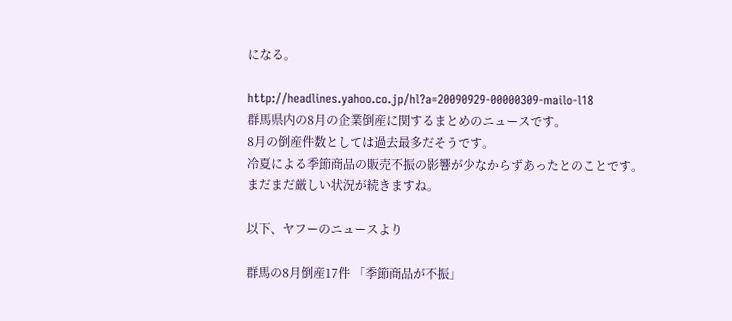になる。

http://headlines.yahoo.co.jp/hl?a=20090929-00000309-mailo-l18
群馬県内の8月の企業倒産に関するまとめのニュースです。
8月の倒産件数としては過去最多だそうです。
冷夏による季節商品の販売不振の影響が少なからずあったとのことです。
まだまだ厳しい状況が続きますね。

以下、ヤフーのニュースより

群馬の8月倒産17件 「季節商品が不振」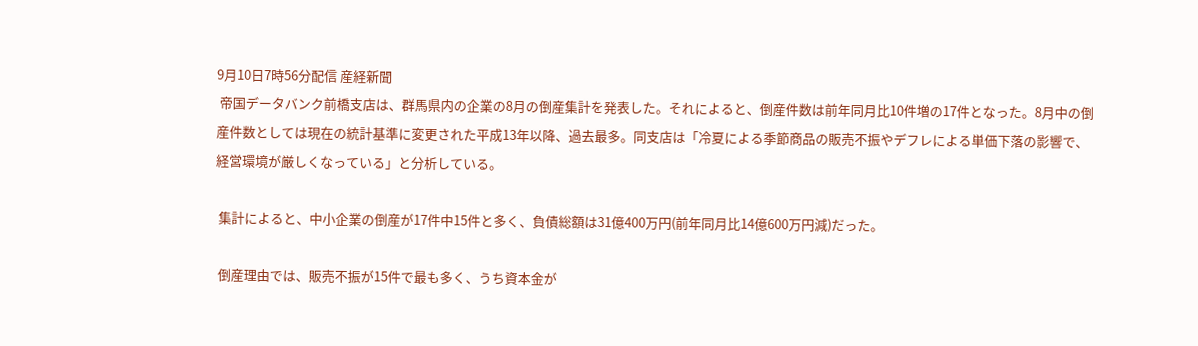9月10日7時56分配信 産経新聞
 帝国データバンク前橋支店は、群馬県内の企業の8月の倒産集計を発表した。それによると、倒産件数は前年同月比10件増の17件となった。8月中の倒産件数としては現在の統計基準に変更された平成13年以降、過去最多。同支店は「冷夏による季節商品の販売不振やデフレによる単価下落の影響で、経営環境が厳しくなっている」と分析している。

 集計によると、中小企業の倒産が17件中15件と多く、負債総額は31億400万円(前年同月比14億600万円減)だった。

 倒産理由では、販売不振が15件で最も多く、うち資本金が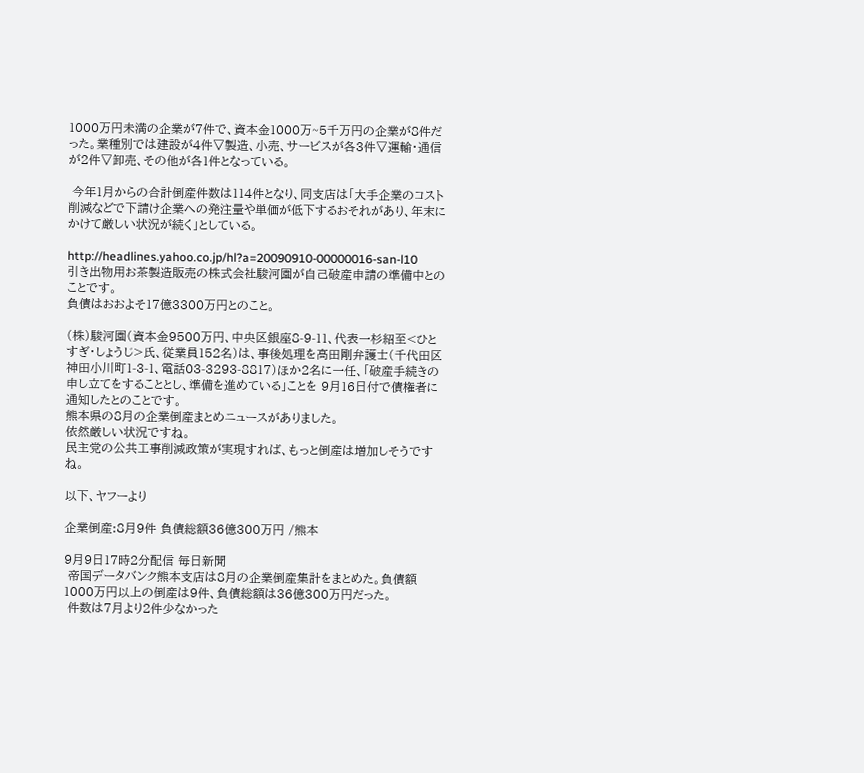1000万円未満の企業が7件で、資本金1000万~5千万円の企業が8件だった。業種別では建設が4件▽製造、小売、サービスが各3件▽運輸・通信が2件▽卸売、その他が各1件となっている。

 今年1月からの合計倒産件数は114件となり、同支店は「大手企業のコスト削減などで下請け企業への発注量や単価が低下するおそれがあり、年末にかけて厳しい状況が続く」としている。

http://headlines.yahoo.co.jp/hl?a=20090910-00000016-san-l10
引き出物用お茶製造販売の株式会社駿河園が自己破産申請の準備中とのことです。
負債はおおよそ17億3300万円とのこと。

(株)駿河園(資本金9500万円、中央区銀座8-9-11、代表一杉紹至<ひとすぎ・しょうじ>氏、従業員152名)は、事後処理を高田剛弁護士(千代田区神田小川町1-3-1、電話03-3293-8817)ほか2名に一任、「破産手続きの申し立てをすることとし、準備を進めている」ことを 9月16日付で債権者に通知したとのことです。
熊本県の8月の企業倒産まとめニュースがありました。
依然厳しい状況ですね。
民主党の公共工事削減政策が実現すれば、もっと倒産は増加しそうですね。

以下、ヤフーより

企業倒産:8月9件 負債総額36億300万円 /熊本

9月9日17時2分配信 毎日新聞
 帝国データバンク熊本支店は8月の企業倒産集計をまとめた。負債額1000万円以上の倒産は9件、負債総額は36億300万円だった。
 件数は7月より2件少なかった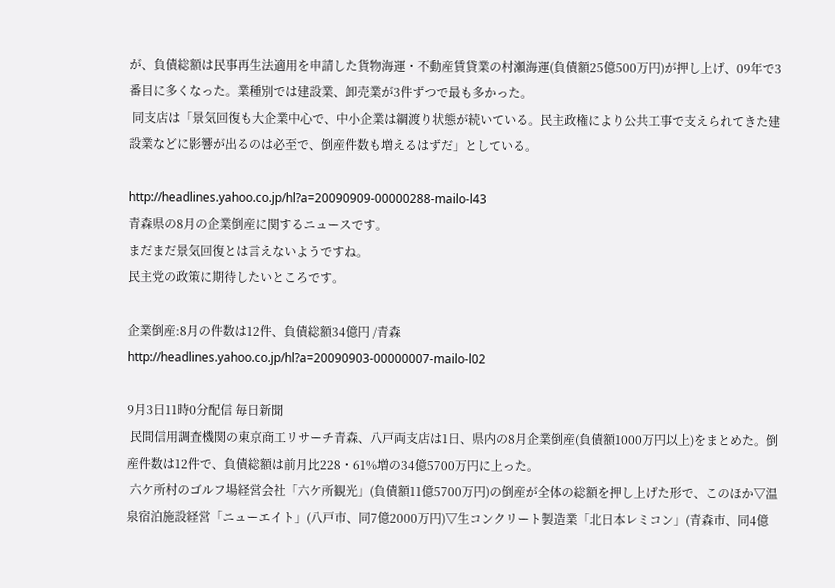が、負債総額は民事再生法適用を申請した貨物海運・不動産賃貸業の村瀬海運(負債額25億500万円)が押し上げ、09年で3番目に多くなった。業種別では建設業、卸売業が3件ずつで最も多かった。
 同支店は「景気回復も大企業中心で、中小企業は綱渡り状態が続いている。民主政権により公共工事で支えられてきた建設業などに影響が出るのは必至で、倒産件数も増えるはずだ」としている。

http://headlines.yahoo.co.jp/hl?a=20090909-00000288-mailo-l43
青森県の8月の企業倒産に関するニュースです。
まだまだ景気回復とは言えないようですね。
民主党の政策に期待したいところです。

企業倒産:8月の件数は12件、負債総額34億円 /青森
http://headlines.yahoo.co.jp/hl?a=20090903-00000007-mailo-l02

9月3日11時0分配信 毎日新聞
 民間信用調査機関の東京商工リサーチ青森、八戸両支店は1日、県内の8月企業倒産(負債額1000万円以上)をまとめた。倒産件数は12件で、負債総額は前月比228・61%増の34億5700万円に上った。
 六ケ所村のゴルフ場経営会社「六ケ所観光」(負債額11億5700万円)の倒産が全体の総額を押し上げた形で、このほか▽温泉宿泊施設経営「ニューエイト」(八戸市、同7億2000万円)▽生コンクリート製造業「北日本レミコン」(青森市、同4億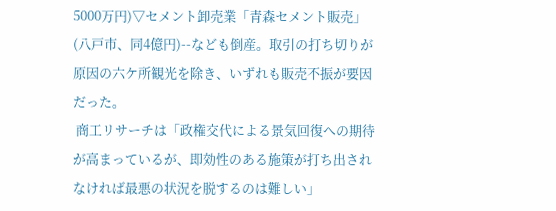5000万円)▽セメント卸売業「青森セメント販売」(八戸市、同4億円)--なども倒産。取引の打ち切りが原因の六ケ所観光を除き、いずれも販売不振が要因だった。
 商工リサーチは「政権交代による景気回復への期待が高まっているが、即効性のある施策が打ち出されなければ最悪の状況を脱するのは難しい」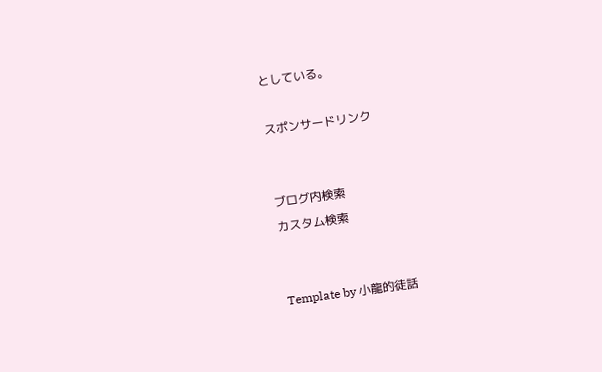としている。

スポンサードリンク


ブログ内検索
カスタム検索


Template by 小龍的徒話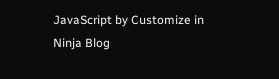JavaScript by Customize in Ninja Blog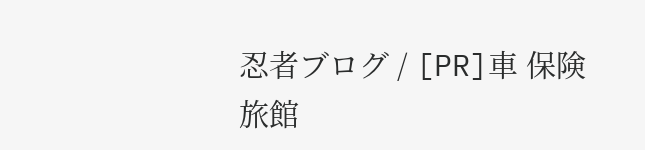忍者ブログ / [PR]車 保険 旅館